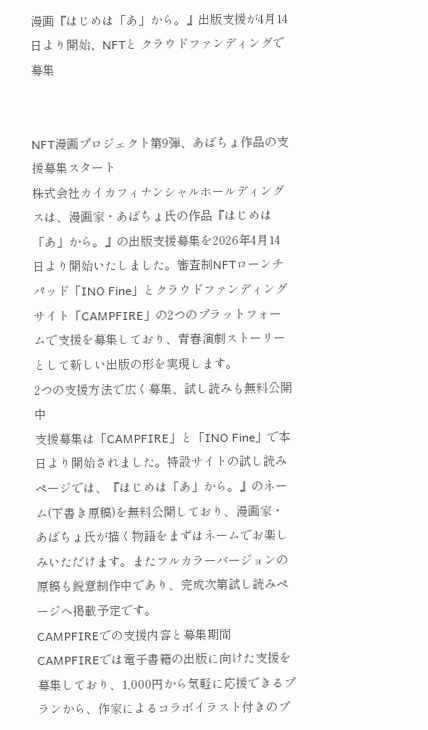漫画『はじめは「あ」から。』出版支援が4月14日より開始、NFTと クラウドファンディングで募集


NFT漫画プロジェクト第9弾、あばちょ作品の支援募集スタート
株式会社カイカフィナンシャルホールディングスは、漫画家・あばちょ氏の作品『はじめは「あ」から。』の出版支援募集を2026年4月14日より開始いたしました。審査制NFTローンチパッド「INO Fine」とクラウドファンディングサイト「CAMPFIRE」の2つのプラットフォームで支援を募集しており、青春演劇ストーリーとして新しい出版の形を実現します。
2つの支援方法で広く募集、試し読みも無料公開中
支援募集は「CAMPFIRE」と「INO Fine」で本日より開始されました。特設サイトの試し読みページでは、『はじめは「あ」から。』のネーム(下書き原稿)を無料公開しており、漫画家・あばちょ氏が描く物語をまずはネームでお楽しみいただけます。またフルカラーバージョンの原稿も鋭意制作中であり、完成次第試し読みページへ掲載予定です。
CAMPFIREでの支援内容と募集期間
CAMPFIREでは電子書籍の出版に向けた支援を募集しており、1,000円から気軽に応援できるプランから、作家によるコラボイラスト付きのプ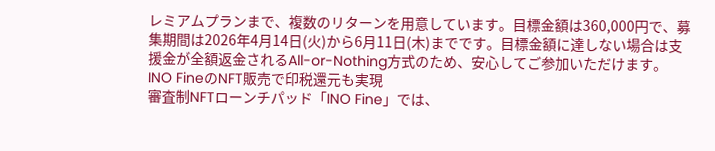レミアムプランまで、複数のリターンを用意しています。目標金額は360,000円で、募集期間は2026年4月14日(火)から6月11日(木)までです。目標金額に達しない場合は支援金が全額返金されるAll-or-Nothing方式のため、安心してご参加いただけます。
INO FineのNFT販売で印税還元も実現
審査制NFTローンチパッド「INO Fine」では、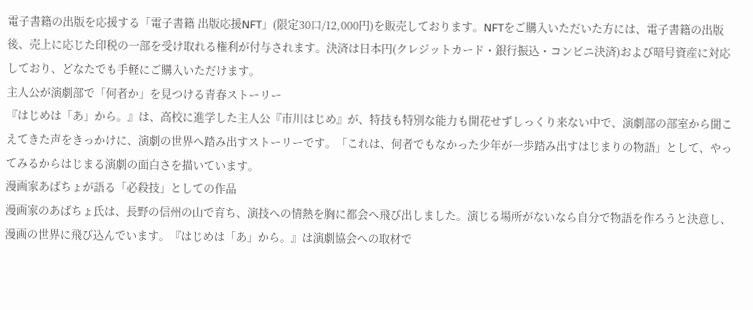電子書籍の出版を応援する「電子書籍 出版応援NFT」(限定30口/12,000円)を販売しております。NFTをご購入いただいた方には、電子書籍の出版後、売上に応じた印税の一部を受け取れる権利が付与されます。決済は日本円(クレジットカード・銀行振込・コンビニ決済)および暗号資産に対応しており、どなたでも手軽にご購入いただけます。
主人公が演劇部で「何者か」を見つける青春ストーリー
『はじめは「あ」から。』は、高校に進学した主人公『市川はじめ』が、特技も特別な能力も開花せずしっくり来ない中で、演劇部の部室から聞こえてきた声をきっかけに、演劇の世界へ踏み出すストーリーです。「これは、何者でもなかった少年が一歩踏み出すはじまりの物語」として、やってみるからはじまる演劇の面白さを描いています。
漫画家あばちょが語る「必殺技」としての作品
漫画家のあばちょ氏は、長野の信州の山で育ち、演技への情熱を胸に都会へ飛び出しました。演じる場所がないなら自分で物語を作ろうと決意し、漫画の世界に飛び込んでいます。『はじめは「あ」から。』は演劇協会への取材で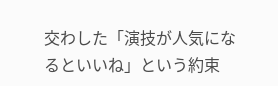交わした「演技が人気になるといいね」という約束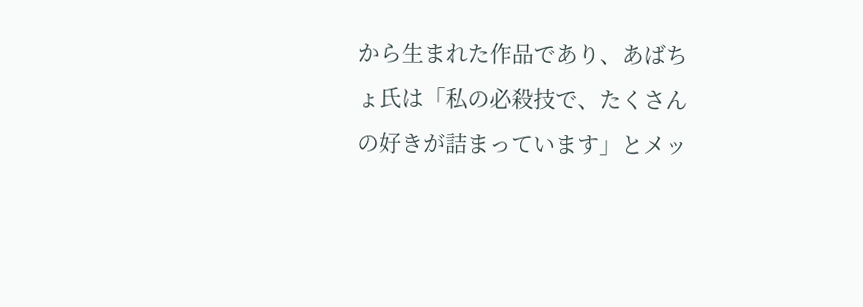から生まれた作品であり、あばちょ氏は「私の必殺技で、たくさんの好きが詰まっています」とメッ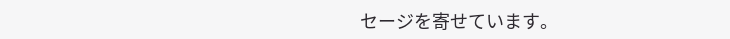セージを寄せています。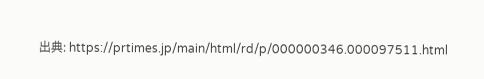出典: https://prtimes.jp/main/html/rd/p/000000346.000097511.html